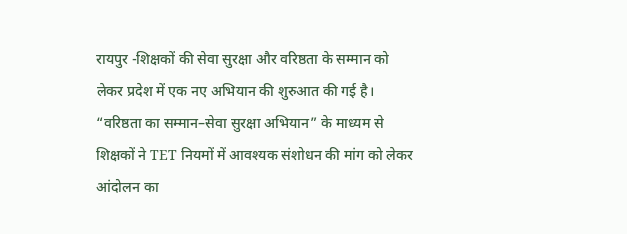रायपुर -शिक्षकों की सेवा सुरक्षा और वरिष्ठता के सम्मान को लेकर प्रदेश में एक नए अभियान की शुरुआत की गई है। “वरिष्ठता का सम्मान–सेवा सुरक्षा अभियान” के माध्यम से शिक्षकों ने TET नियमों में आवश्यक संशोधन की मांग को लेकर आंदोलन का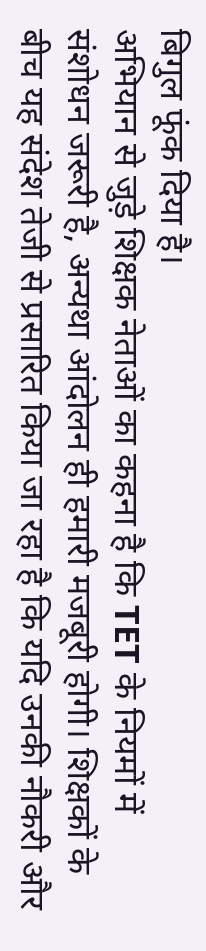बिगुल फूंक दिया है।
अभियान से जुड़े शिक्षक नेताओं का कहना है कि TET के नियमों में संशोधन जरूरी है, अन्यथा आंदोलन ही हमारी मजबूरी होगी। शिक्षकों के बीच यह संदेश तेजी से प्रसारित किया जा रहा है कि यदि उनकी नौकरी और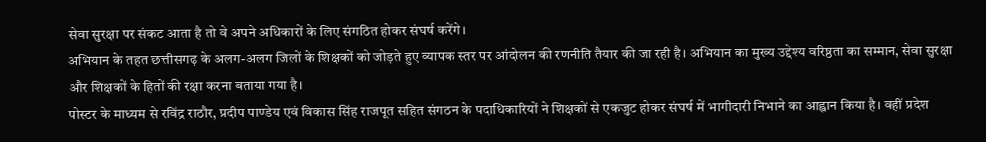सेवा सुरक्षा पर संकट आता है तो वे अपने अधिकारों के लिए संगठित होकर संघर्ष करेंगे।
अभियान के तहत छत्तीसगढ़ के अलग-अलग जिलों के शिक्षकों को जोड़ते हुए व्यापक स्तर पर आंदोलन की रणनीति तैयार की जा रही है। अभियान का मुख्य उद्देश्य वरिष्ठता का सम्मान, सेवा सुरक्षा और शिक्षकों के हितों की रक्षा करना बताया गया है।
पोस्टर के माध्यम से रविंद्र राठौर, प्रदीप पाण्डेय एवं विकास सिंह राजपूत सहित संगठन के पदाधिकारियों ने शिक्षकों से एकजुट होकर संघर्ष में भागीदारी निभाने का आह्वान किया है। वहीं प्रदेश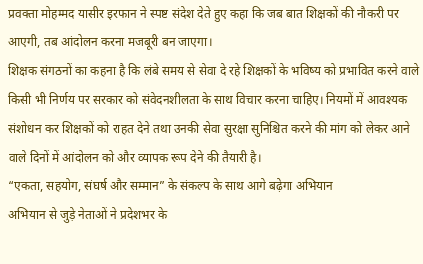प्रवक्ता मोहम्मद यासीर इरफान ने स्पष्ट संदेश देते हुए कहा कि जब बात शिक्षकों की नौकरी पर आएगी, तब आंदोलन करना मजबूरी बन जाएगा।
शिक्षक संगठनों का कहना है कि लंबे समय से सेवा दे रहे शिक्षकों के भविष्य को प्रभावित करने वाले किसी भी निर्णय पर सरकार को संवेदनशीलता के साथ विचार करना चाहिए। नियमों में आवश्यक संशोधन कर शिक्षकों को राहत देने तथा उनकी सेवा सुरक्षा सुनिश्चित करने की मांग को लेकर आने वाले दिनों में आंदोलन को और व्यापक रूप देने की तैयारी है।
“एकता, सहयोग, संघर्ष और सम्मान” के संकल्प के साथ आगे बढ़ेगा अभियान
अभियान से जुड़े नेताओं ने प्रदेशभर के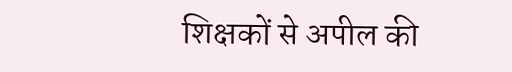शिक्षकों से अपील की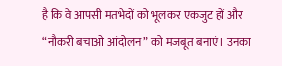है कि वे आपसी मतभेदों को भूलकर एकजुट हों और “नौकरी बचाओ आंदोलन” को मजबूत बनाएं। उनका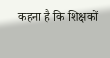कहना है कि शिक्षकों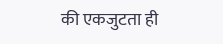की एकजुटता ही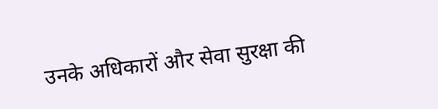उनके अधिकारों और सेवा सुरक्षा की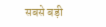सबसे बड़ी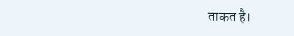ताकत है।